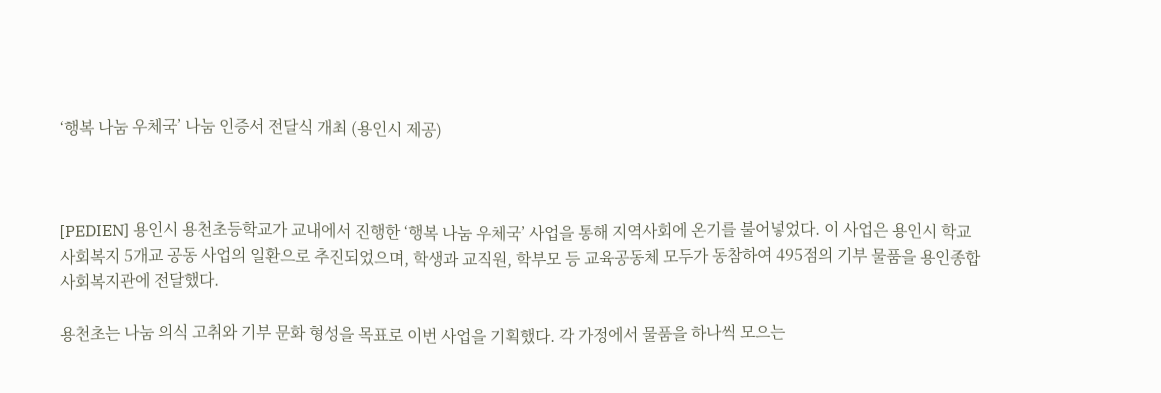‘행복 나눔 우체국’ 나눔 인증서 전달식 개최 (용인시 제공)



[PEDIEN] 용인시 용천초등학교가 교내에서 진행한 ‘행복 나눔 우체국’ 사업을 통해 지역사회에 온기를 불어넣었다. 이 사업은 용인시 학교사회복지 5개교 공동 사업의 일환으로 추진되었으며, 학생과 교직원, 학부모 등 교육공동체 모두가 동참하여 495점의 기부 물품을 용인종합사회복지관에 전달했다.

용천초는 나눔 의식 고취와 기부 문화 형성을 목표로 이번 사업을 기획했다. 각 가정에서 물품을 하나씩 모으는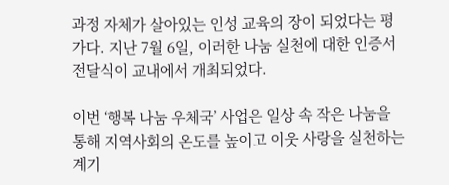과정 자체가 살아있는 인성 교육의 장이 되었다는 평가다. 지난 7월 6일, 이러한 나눔 실천에 대한 인증서 전달식이 교내에서 개최되었다.

이번 ‘행복 나눔 우체국’ 사업은 일상 속 작은 나눔을 통해 지역사회의 온도를 높이고 이웃 사랑을 실천하는 계기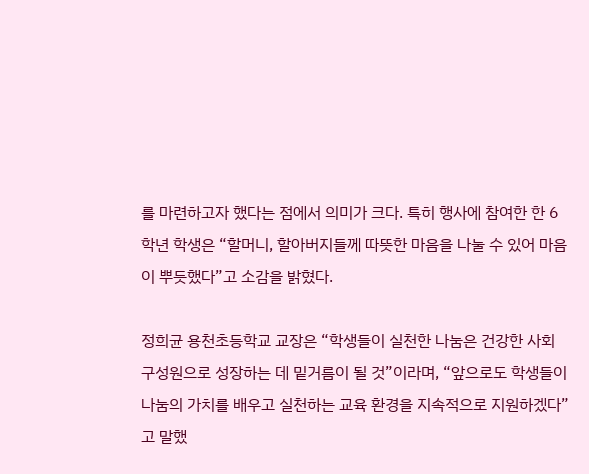를 마련하고자 했다는 점에서 의미가 크다. 특히 행사에 참여한 한 6학년 학생은 “할머니, 할아버지들께 따뜻한 마음을 나눌 수 있어 마음이 뿌듯했다”고 소감을 밝혔다.

정희균 용천초등학교 교장은 “학생들이 실천한 나눔은 건강한 사회 구성원으로 성장하는 데 밑거름이 될 것”이라며, “앞으로도 학생들이 나눔의 가치를 배우고 실천하는 교육 환경을 지속적으로 지원하겠다”고 말했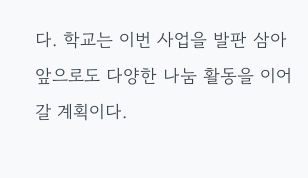다. 학교는 이번 사업을 발판 삼아 앞으로도 다양한 나눔 활동을 이어갈 계획이다.